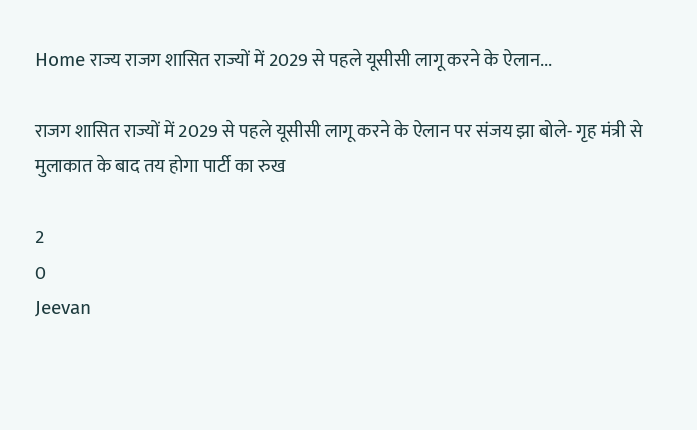Home राज्य राजग शासित राज्यों में 2029 से पहले यूसीसी लागू करने के ऐलान...

राजग शासित राज्यों में 2029 से पहले यूसीसी लागू करने के ऐलान पर संजय झा बोले- गृह मंत्री से मुलाकात के बाद तय होगा पार्टी का रुख

2
0
Jeevan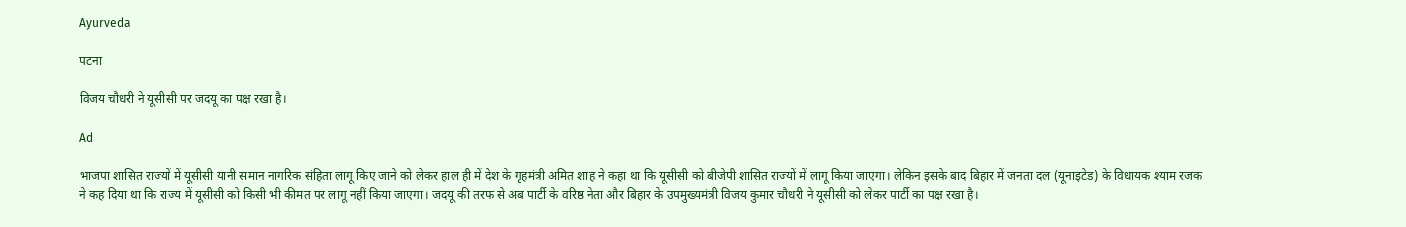Ayurveda

पटना

विजय चौधरी ने यूसीसी पर जदयू का पक्ष रखा है।

Ad

भाजपा शासित राज्यों में यूसीसी यानी समान नागरिक संहिता लागू किए जाने को लेकर हाल ही में देश के गृहमंत्री अमित शाह ने कहा था कि यूसीसी को बीजेपी शासित राज्यों में लागू किया जाएगा। लेकिन इसके बाद बिहार में जनता दल (यूनाइटेड) के विधायक श्याम रजक ने कह दिया था कि राज्य में यूसीसी को किसी भी कीमत पर लागू नहीं किया जाएगा। जदयू की तरफ से अब पार्टी के वरिष्ठ नेता और बिहार के उपमुख्यमंत्री विजय कुमार चौधरी ने यूसीसी को लेकर पार्टी का पक्ष रखा है।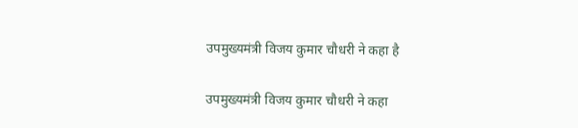उपमुख्यमंत्री विजय कुमार चौधरी ने कहा है

उपमुख्यमंत्री विजय कुमार चौधरी ने कहा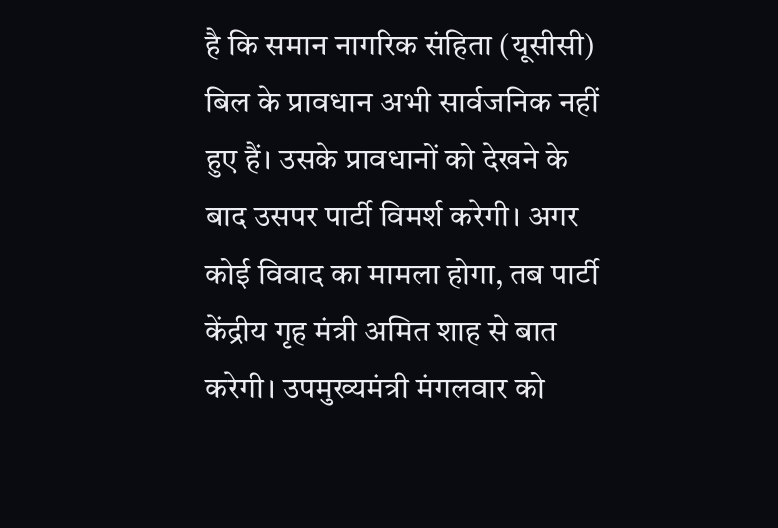है कि समान नागरिक संहिता (यूसीसी) बिल के प्रावधान अभी सार्वजनिक नहीं हुए हैं। उसके प्रावधानों को देखने के बाद उसपर पार्टी विमर्श करेगी। अगर कोई विवाद का मामला होगा, तब पार्टी केंद्रीय गृह मंत्री अमित शाह से बात करेगी। उपमुख्यमंत्री मंगलवार को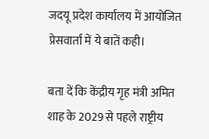जदयू प्रदेश कार्यालय में आयोजित प्रेसवार्ता में ये बातें कही।

बता दें कि केंद्रीय गृह मंत्री अमित शाह के 2029 से पहले राष्ट्रीय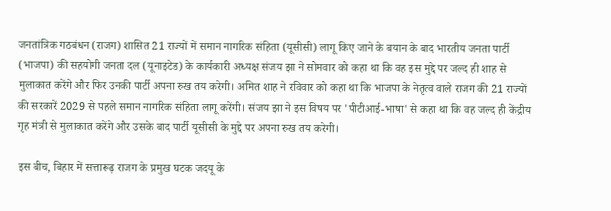जनतांत्रिक गठबंधन (राजग) शासित 21 राज्यों में समान नागरिक संहिता (यूसीसी) लागू किए जाने के बयान के बाद भारतीय जनता पार्टी (भाजपा) की सहयोगी जनता दल (यूनाइटेड) के कार्यकारी अध्यक्ष संजय झा ने सोमवार को कहा था कि वह इस मुद्दे पर जल्द ही शाह से मुलाकात करेंगे और फिर उनकी पार्टी अपना रुख तय करेगी। अमित शाह ने रविवार को कहा था कि भाजपा के नेतृत्व वाले राजग की 21 राज्यों की सरकारें 2029 से पहले समान नागरिक संहिता लागू करेंगी। संजय झा ने इस विषय पर 'पीटीआई-भाषा' से कहा था कि वह जल्द ही केंद्रीय गृह मंत्री से मुलाकात करेंगे और उसके बाद पार्टी यूसीसी के मुद्दे पर अपना रुख तय करेगी।

इस बीच, बिहार में सत्तारूढ़ राजग के प्रमुख घटक जदयू के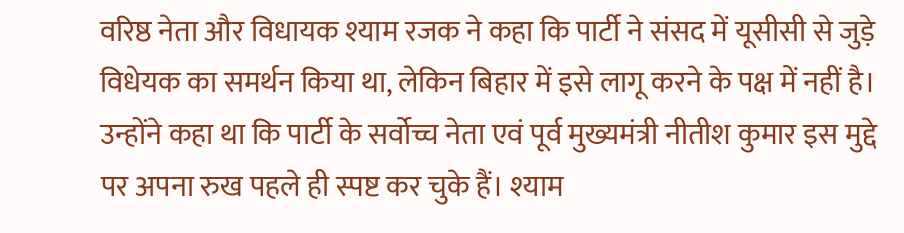वरिष्ठ नेता और विधायक श्याम रजक ने कहा कि पार्टी ने संसद में यूसीसी से जुड़े विधेयक का समर्थन किया था, लेकिन बिहार में इसे लागू करने के पक्ष में नहीं है। उन्होंने कहा था कि पार्टी के सर्वोच्च नेता एवं पूर्व मुख्यमंत्री नीतीश कुमार इस मुद्दे पर अपना रुख पहले ही स्पष्ट कर चुके हैं। श्याम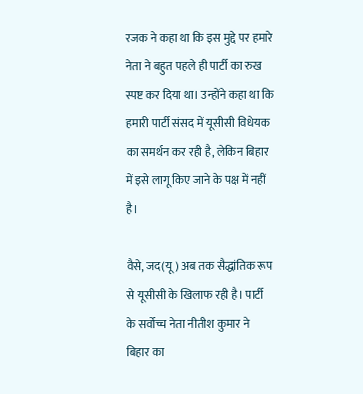रजक ने कहा था कि इस मुद्दे पर हमारे नेता ने बहुत पहले ही पार्टी का रुख स्पष्ट कर दिया था। उन्होंने कहा था कि हमारी पार्टी संसद में यूसीसी विधेयक का समर्थन कर रही है, लेकिन बिहार में इसे लागू किए जाने के पक्ष में नहीं है।

वैसे, जद(यू) अब तक सैद्धांतिक रूप से यूसीसी के खिलाफ रही है। पार्टी के सर्वोच्च नेता नीतीश कुमार ने बिहार का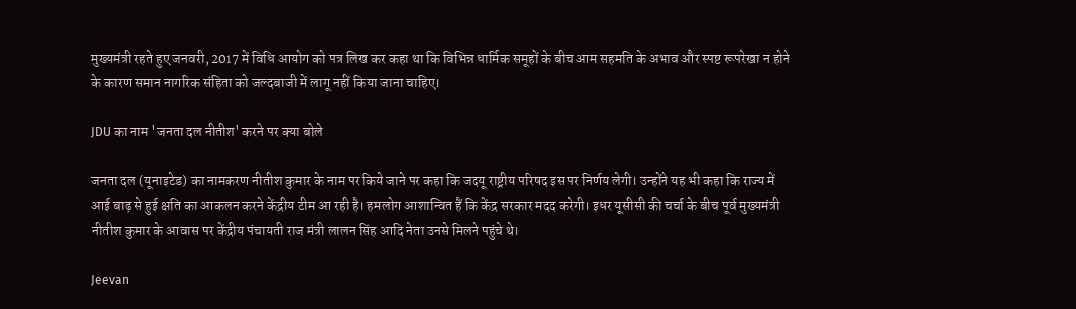मुख्यमंत्री रहते हुए जनवरी, 2017 में विधि आयोग को पत्र लिख कर कहा था कि विभिन्न धार्मिक समूहों के बीच आम सहमति के अभाव और स्पष्ट रूपरेखा न होने के कारण समान नागरिक संहिता को जल्दबाजी में लागू नहीं किया जाना चाहिए।

JDU का नाम 'जनता दल नीतीश' करने पर क्या बोले

जनता दल (यूनाइटेड) का नामकरण नीतीश कुमार के नाम पर किये जाने पर कहा कि जदयू राष्ट्रीय परिषद इस पर निर्णय लेगी। उन्होंने यह भी कहा कि राज्य में आई बाढ़ से हुई क्षति का आकलन करने केंद्रीय टीम आ रही है। हमलोग आशान्वित हैं कि केंद्र सरकार मदद करेगी। इधर यूसीसी की चर्चा के बीच पूर्व मुख्यमंत्री नीतीश कुमार के आवास पर केंद्रीय पंचायती राज मंत्री लालन सिंह आदि नेता उनसे मिलने पहुंचे थे।

Jeevan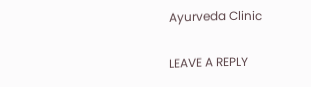Ayurveda Clinic

LEAVE A REPLY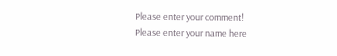Please enter your comment!
Please enter your name here